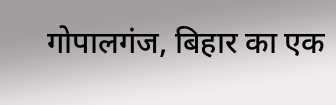गोपालगंज, बिहार का एक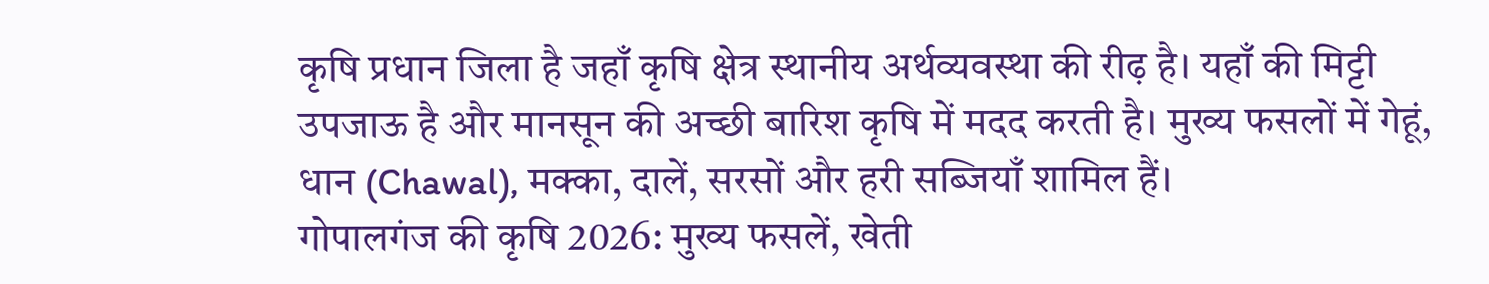कृषि प्रधान जिला है जहाँ कृषि क्षेत्र स्थानीय अर्थव्यवस्था की रीढ़ है। यहाँ की मिट्टी उपजाऊ है और मानसून की अच्छी बारिश कृषि में मदद करती है। मुख्य फसलों में गेहूं, धान (Chawal), मक्का, दालें, सरसों और हरी सब्जियाँ शामिल हैं।
गोपालगंज की कृषि 2026: मुख्य फसलें, खेती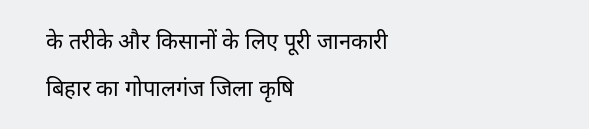के तरीके और किसानों के लिए पूरी जानकारी
बिहार का गोपालगंज जिला कृषि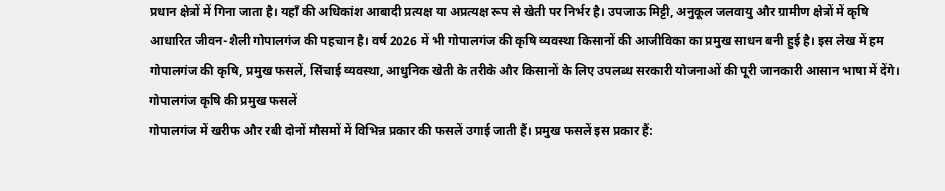प्रधान क्षेत्रों में गिना जाता है। यहाँ की अधिकांश आबादी प्रत्यक्ष या अप्रत्यक्ष रूप से खेती पर निर्भर है। उपजाऊ मिट्टी, अनुकूल जलवायु और ग्रामीण क्षेत्रों में कृषि आधारित जीवन-शैली गोपालगंज की पहचान है। वर्ष 2026 में भी गोपालगंज की कृषि व्यवस्था किसानों की आजीविका का प्रमुख साधन बनी हुई है। इस लेख में हम गोपालगंज की कृषि, प्रमुख फसलें, सिंचाई व्यवस्था, आधुनिक खेती के तरीके और किसानों के लिए उपलब्ध सरकारी योजनाओं की पूरी जानकारी आसान भाषा में देंगे।
गोपालगंज कृषि की प्रमुख फसलें
गोपालगंज में खरीफ और रबी दोनों मौसमों में विभिन्न प्रकार की फसलें उगाई जाती हैं। प्रमुख फसलें इस प्रकार हैं: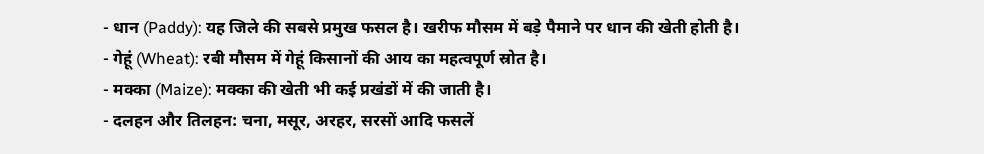- धान (Paddy): यह जिले की सबसे प्रमुख फसल है। खरीफ मौसम में बड़े पैमाने पर धान की खेती होती है।
- गेहूं (Wheat): रबी मौसम में गेहूं किसानों की आय का महत्वपूर्ण स्रोत है।
- मक्का (Maize): मक्का की खेती भी कई प्रखंडों में की जाती है।
- दलहन और तिलहन: चना, मसूर, अरहर, सरसों आदि फसलें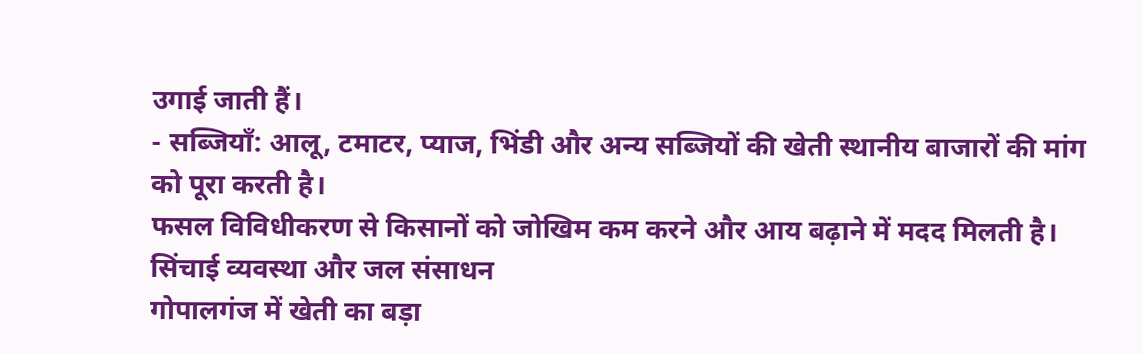उगाई जाती हैं।
- सब्जियाँ: आलू, टमाटर, प्याज, भिंडी और अन्य सब्जियों की खेती स्थानीय बाजारों की मांग को पूरा करती है।
फसल विविधीकरण से किसानों को जोखिम कम करने और आय बढ़ाने में मदद मिलती है।
सिंचाई व्यवस्था और जल संसाधन
गोपालगंज में खेती का बड़ा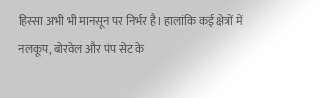हिस्सा अभी भी मानसून पर निर्भर है। हालांकि कई क्षेत्रों में नलकूप, बोरवेल और पंप सेट के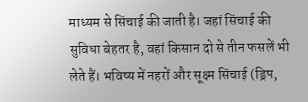माध्यम से सिंचाई की जाती है। जहां सिंचाई की सुविधा बेहतर है, वहां किसान दो से तीन फसलें भी लेते हैं। भविष्य में नहरों और सूक्ष्म सिंचाई (ड्रिप,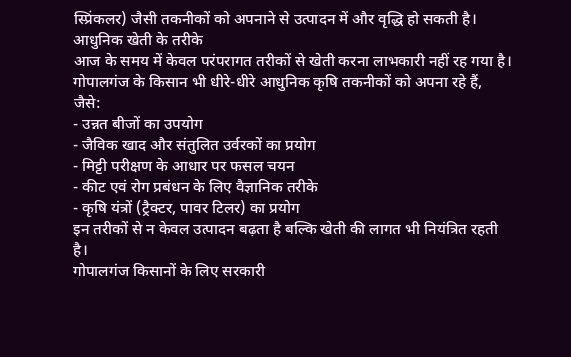स्प्रिंकलर) जैसी तकनीकों को अपनाने से उत्पादन में और वृद्धि हो सकती है।
आधुनिक खेती के तरीके
आज के समय में केवल परंपरागत तरीकों से खेती करना लाभकारी नहीं रह गया है। गोपालगंज के किसान भी धीरे-धीरे आधुनिक कृषि तकनीकों को अपना रहे हैं, जैसे:
- उन्नत बीजों का उपयोग
- जैविक खाद और संतुलित उर्वरकों का प्रयोग
- मिट्टी परीक्षण के आधार पर फसल चयन
- कीट एवं रोग प्रबंधन के लिए वैज्ञानिक तरीके
- कृषि यंत्रों (ट्रैक्टर, पावर टिलर) का प्रयोग
इन तरीकों से न केवल उत्पादन बढ़ता है बल्कि खेती की लागत भी नियंत्रित रहती है।
गोपालगंज किसानों के लिए सरकारी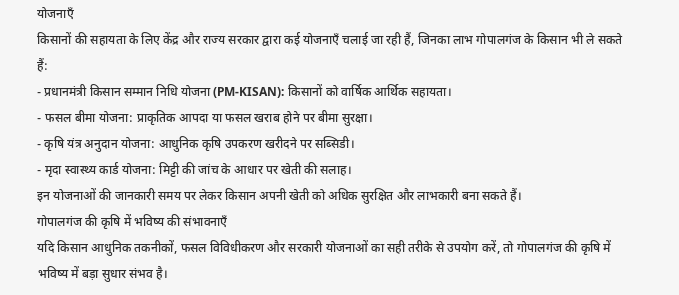योजनाएँ
किसानों की सहायता के लिए केंद्र और राज्य सरकार द्वारा कई योजनाएँ चलाई जा रही हैं, जिनका लाभ गोपालगंज के किसान भी ले सकते हैं:
- प्रधानमंत्री किसान सम्मान निधि योजना (PM-KISAN): किसानों को वार्षिक आर्थिक सहायता।
- फसल बीमा योजना: प्राकृतिक आपदा या फसल खराब होने पर बीमा सुरक्षा।
- कृषि यंत्र अनुदान योजना: आधुनिक कृषि उपकरण खरीदने पर सब्सिडी।
- मृदा स्वास्थ्य कार्ड योजना: मिट्टी की जांच के आधार पर खेती की सलाह।
इन योजनाओं की जानकारी समय पर लेकर किसान अपनी खेती को अधिक सुरक्षित और लाभकारी बना सकते हैं।
गोपालगंज की कृषि में भविष्य की संभावनाएँ
यदि किसान आधुनिक तकनीकों, फसल विविधीकरण और सरकारी योजनाओं का सही तरीके से उपयोग करें, तो गोपालगंज की कृषि में भविष्य में बड़ा सुधार संभव है।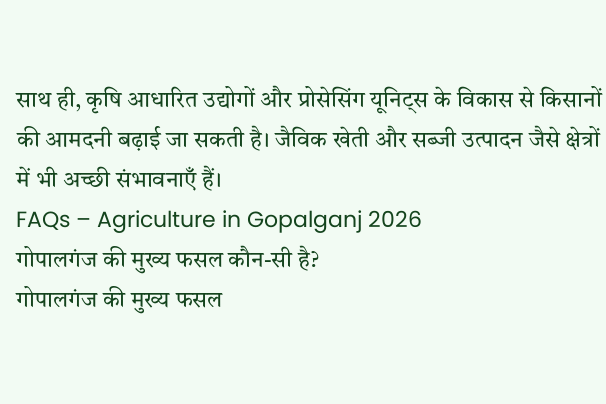साथ ही, कृषि आधारित उद्योगों और प्रोसेसिंग यूनिट्स के विकास से किसानों की आमदनी बढ़ाई जा सकती है। जैविक खेती और सब्जी उत्पादन जैसे क्षेत्रों में भी अच्छी संभावनाएँ हैं।
FAQs – Agriculture in Gopalganj 2026
गोपालगंज की मुख्य फसल कौन-सी है?
गोपालगंज की मुख्य फसल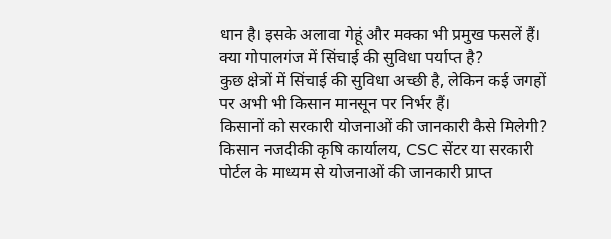धान है। इसके अलावा गेहूं और मक्का भी प्रमुख फसलें हैं।
क्या गोपालगंज में सिंचाई की सुविधा पर्याप्त है?
कुछ क्षेत्रों में सिंचाई की सुविधा अच्छी है, लेकिन कई जगहों पर अभी भी किसान मानसून पर निर्भर हैं।
किसानों को सरकारी योजनाओं की जानकारी कैसे मिलेगी?
किसान नजदीकी कृषि कार्यालय, CSC सेंटर या सरकारी पोर्टल के माध्यम से योजनाओं की जानकारी प्राप्त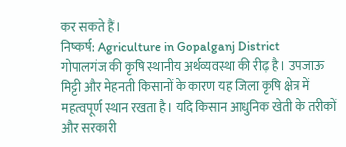कर सकते हैं।
निष्कर्ष: Agriculture in Gopalganj District
गोपालगंज की कृषि स्थानीय अर्थव्यवस्था की रीढ़ है। उपजाऊ मिट्टी और मेहनती किसानों के कारण यह जिला कृषि क्षेत्र में महत्वपूर्ण स्थान रखता है। यदि किसान आधुनिक खेती के तरीकों और सरकारी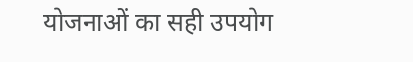योजनाओं का सही उपयोग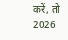करें, तो 2026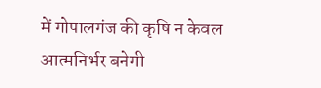में गोपालगंज की कृषि न केवल आत्मनिर्भर बनेगी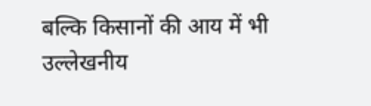बल्कि किसानों की आय में भी उल्लेखनीय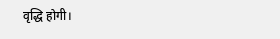वृद्धि होगी।